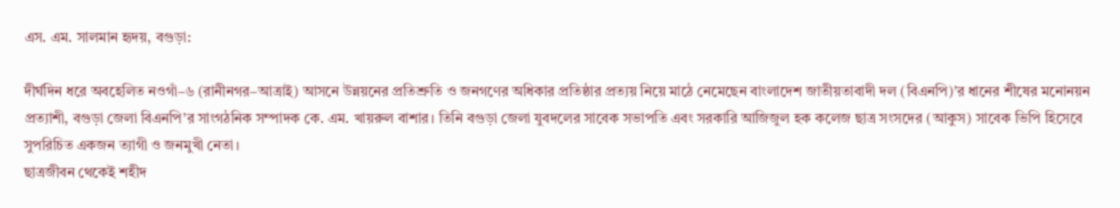এস. এম. সালমান হৃদয়, বগুড়া:

দীর্ঘদিন ধরে অবহেলিত নওগাঁ–৬ (রানীনগর–আত্রাই) আসনে উন্নয়নের প্রতিশ্রুতি ও জনগণের অধিকার প্রতিষ্ঠার প্রত্যয় নিয়ে মাঠে নেমেছেন বাংলাদেশ জাতীয়তাবাদী দল (বিএনপি)’র ধানের শীষের মনোনয়ন প্রত্যাশী, বগুড়া জেলা বিএনপি’র সাংগঠনিক সম্পাদক কে. এম. খায়রুল বাশার। তিনি বগুড়া জেলা যুবদলের সাবেক সভাপতি এবং সরকারি আজিজুল হক কলেজ ছাত্র সংসদের (আকুস) সাবেক ভিপি হিসেবে সুপরিচিত একজন ত্যাগী ও জনমুখী নেতা।
ছাত্রজীবন থেকেই শহীদ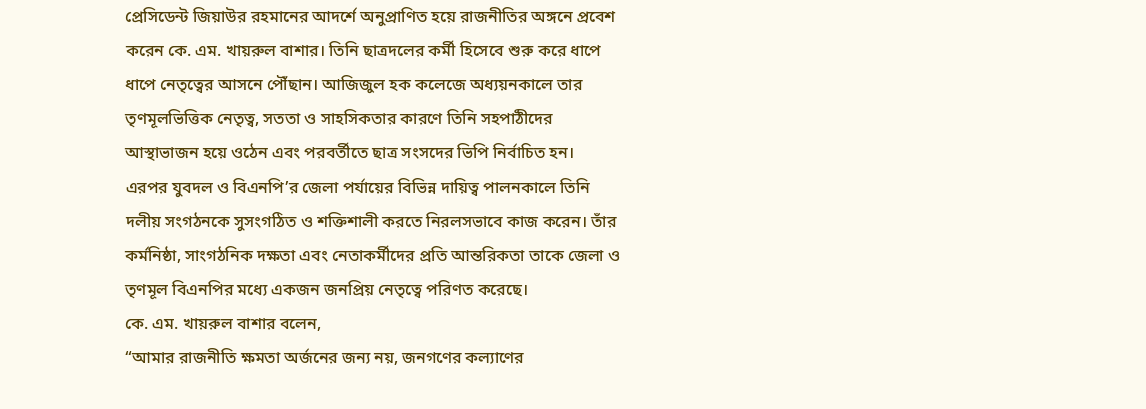প্রেসিডেন্ট জিয়াউর রহমানের আদর্শে অনুপ্রাণিত হয়ে রাজনীতির অঙ্গনে প্রবেশ করেন কে. এম. খায়রুল বাশার। তিনি ছাত্রদলের কর্মী হিসেবে শুরু করে ধাপে ধাপে নেতৃত্বের আসনে পৌঁছান। আজিজুল হক কলেজে অধ্যয়নকালে তার তৃণমূলভিত্তিক নেতৃত্ব, সততা ও সাহসিকতার কারণে তিনি সহপাঠীদের আস্থাভাজন হয়ে ওঠেন এবং পরবর্তীতে ছাত্র সংসদের ভিপি নির্বাচিত হন।
এরপর যুবদল ও বিএনপি’র জেলা পর্যায়ের বিভিন্ন দায়িত্ব পালনকালে তিনি দলীয় সংগঠনকে সুসংগঠিত ও শক্তিশালী করতে নিরলসভাবে কাজ করেন। তাঁর কর্মনিষ্ঠা, সাংগঠনিক দক্ষতা এবং নেতাকর্মীদের প্রতি আন্তরিকতা তাকে জেলা ও তৃণমূল বিএনপির মধ্যে একজন জনপ্রিয় নেতৃত্বে পরিণত করেছে।
কে. এম. খায়রুল বাশার বলেন,
“আমার রাজনীতি ক্ষমতা অর্জনের জন্য নয়, জনগণের কল্যাণের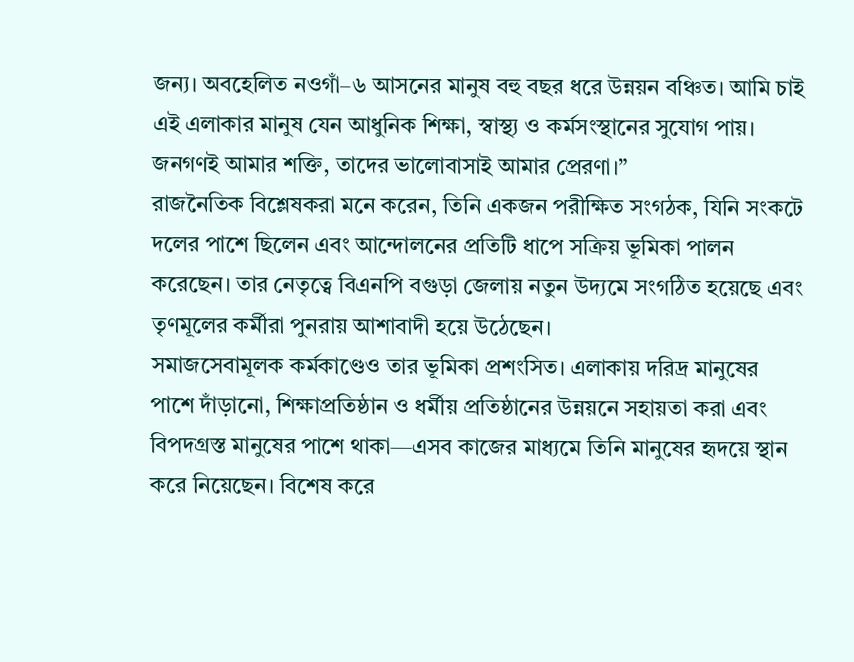জন্য। অবহেলিত নওগাঁ–৬ আসনের মানুষ বহু বছর ধরে উন্নয়ন বঞ্চিত। আমি চাই এই এলাকার মানুষ যেন আধুনিক শিক্ষা, স্বাস্থ্য ও কর্মসংস্থানের সুযোগ পায়। জনগণই আমার শক্তি, তাদের ভালোবাসাই আমার প্রেরণা।”
রাজনৈতিক বিশ্লেষকরা মনে করেন, তিনি একজন পরীক্ষিত সংগঠক, যিনি সংকটে দলের পাশে ছিলেন এবং আন্দোলনের প্রতিটি ধাপে সক্রিয় ভূমিকা পালন করেছেন। তার নেতৃত্বে বিএনপি বগুড়া জেলায় নতুন উদ্যমে সংগঠিত হয়েছে এবং তৃণমূলের কর্মীরা পুনরায় আশাবাদী হয়ে উঠেছেন।
সমাজসেবামূলক কর্মকাণ্ডেও তার ভূমিকা প্রশংসিত। এলাকায় দরিদ্র মানুষের পাশে দাঁড়ানো, শিক্ষাপ্রতিষ্ঠান ও ধর্মীয় প্রতিষ্ঠানের উন্নয়নে সহায়তা করা এবং বিপদগ্রস্ত মানুষের পাশে থাকা—এসব কাজের মাধ্যমে তিনি মানুষের হৃদয়ে স্থান করে নিয়েছেন। বিশেষ করে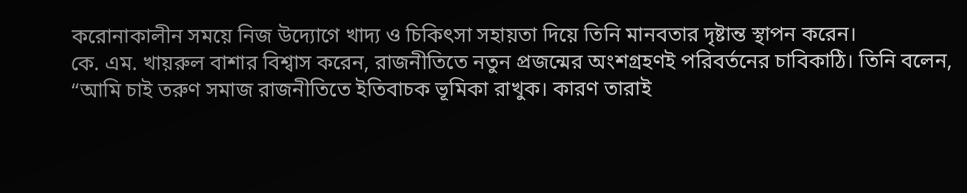করোনাকালীন সময়ে নিজ উদ্যোগে খাদ্য ও চিকিৎসা সহায়তা দিয়ে তিনি মানবতার দৃষ্টান্ত স্থাপন করেন।
কে. এম. খায়রুল বাশার বিশ্বাস করেন, রাজনীতিতে নতুন প্রজন্মের অংশগ্রহণই পরিবর্তনের চাবিকাঠি। তিনি বলেন,
“আমি চাই তরুণ সমাজ রাজনীতিতে ইতিবাচক ভূমিকা রাখুক। কারণ তারাই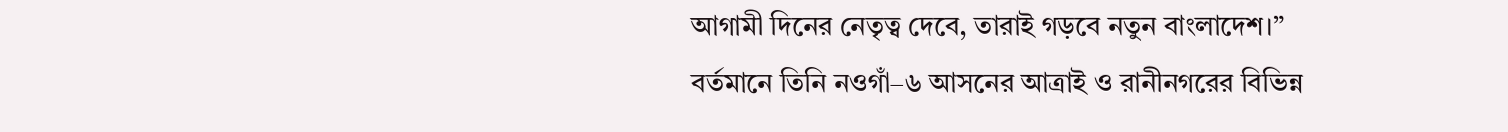আগামী দিনের নেতৃত্ব দেবে, তারাই গড়বে নতুন বাংলাদেশ।”
বর্তমানে তিনি নওগাঁ–৬ আসনের আত্রাই ও রানীনগরের বিভিন্ন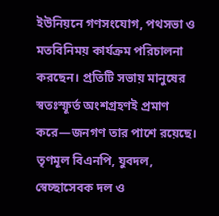ইউনিয়নে গণসংযোগ, পথসভা ও মতবিনিময় কার্যক্রম পরিচালনা করছেন। প্রতিটি সভায় মানুষের স্বতঃস্ফূর্ত অংশগ্রহণই প্রমাণ করে—জনগণ তার পাশে রয়েছে। তৃণমূল বিএনপি, যুবদল, স্বেচ্ছাসেবক দল ও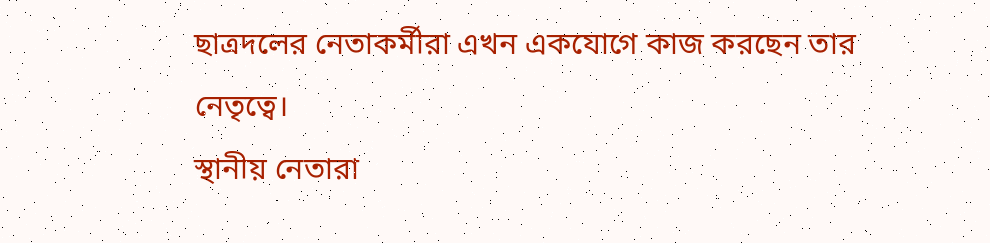ছাত্রদলের নেতাকর্মীরা এখন একযোগে কাজ করছেন তার নেতৃত্বে।
স্থানীয় নেতারা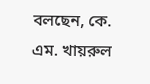বলছেন, কে. এম. খায়রুল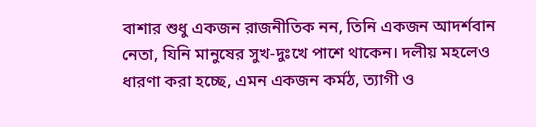বাশার শুধু একজন রাজনীতিক নন, তিনি একজন আদর্শবান নেতা, যিনি মানুষের সুখ-দুঃখে পাশে থাকেন। দলীয় মহলেও ধারণা করা হচ্ছে, এমন একজন কর্মঠ, ত্যাগী ও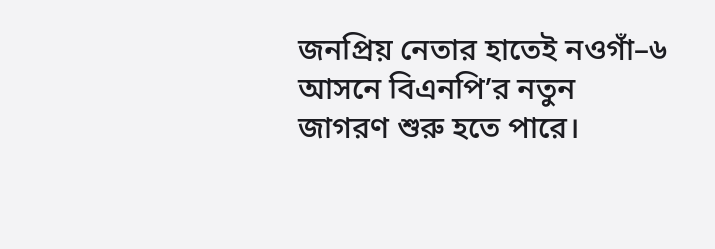জনপ্রিয় নেতার হাতেই নওগাঁ–৬ আসনে বিএনপি’র নতুন জাগরণ শুরু হতে পারে।